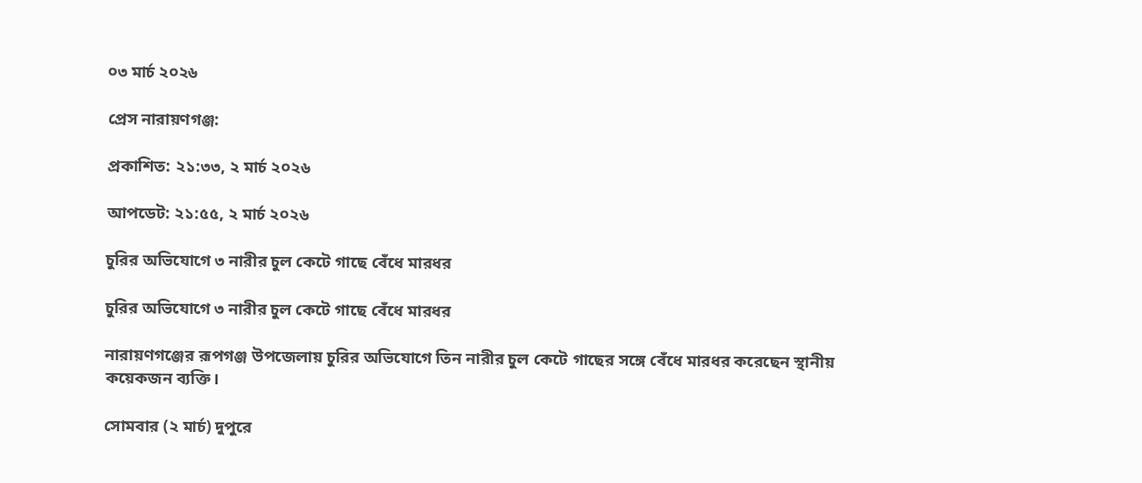০৩ মার্চ ২০২৬

প্রেস নারায়ণগঞ্জ:

প্রকাশিত: ২১:৩৩, ২ মার্চ ২০২৬

আপডেট: ২১:৫৫, ২ মার্চ ২০২৬

চুরির অভিযোগে ৩ নারীর চুল কেটে গাছে বেঁধে মারধর

চুরির অভিযোগে ৩ নারীর চুল কেটে গাছে বেঁধে মারধর

নারায়ণগঞ্জের রূপগঞ্জ উপজেলায় চুরির অভিযোগে তিন নারীর চুল কেটে গাছের সঙ্গে বেঁধে মারধর করেছেন স্থানীয় কয়েকজন ব্যক্তি।

সোমবার (২ মার্চ) দুপুরে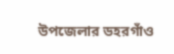উপজেলার ডহরগাঁও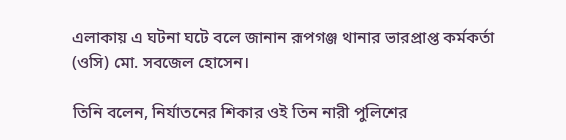এলাকায় এ ঘটনা ঘটে বলে জানান রূপগঞ্জ থানার ভারপ্রাপ্ত কর্মকর্তা (ওসি) মো. সবজেল হোসেন।

তিনি বলেন, নির্যাতনের শিকার ওই তিন নারী পুলিশের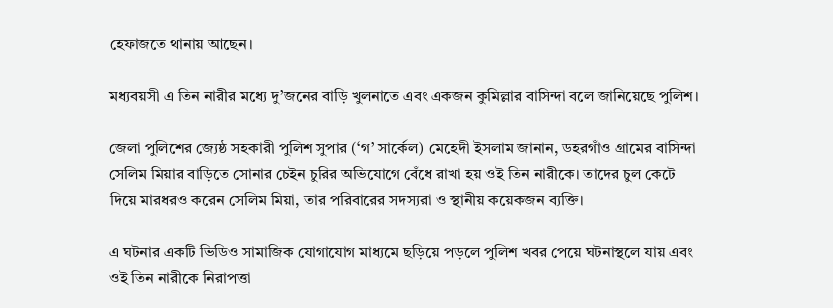হেফাজতে থানায় আছেন।

মধ্যবয়সী এ তিন নারীর মধ্যে দু’জনের বাড়ি খুলনাতে এবং একজন কুমিল্লার বাসিন্দা বলে জানিয়েছে পুলিশ।

জেলা পুলিশের জ্যেষ্ঠ সহকারী পুলিশ সুপার (‘গ’ সার্কেল) মেহেদী ইসলাম জানান, ডহরগাঁও গ্রামের বাসিন্দা সেলিম মিয়ার বাড়িতে সোনার চেইন চুরির অভিযোগে বেঁধে রাখা হয় ওই তিন নারীকে। তাদের চুল কেটে দিয়ে মারধরও করেন সেলিম মিয়া, তার পরিবারের সদস্যরা ও স্থানীয় কয়েকজন ব্যক্তি।

এ ঘটনার একটি ভিডিও সামাজিক যোগাযোগ মাধ্যমে ছড়িয়ে পড়লে পুলিশ খবর পেয়ে ঘটনাস্থলে যায় এবং ওই তিন নারীকে নিরাপত্তা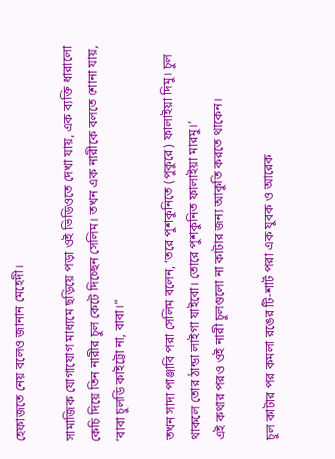হেফাজতে নেয় বলেও জানান মেহেদী।

সামাজিক যোগাযোগ মাধ্যমে ছড়িয়ে পড়া ওই ভিডিওতে দেখা যায়, এক ব্যক্তি ধারালো কেচি দিয়ে তিন নারীর চুল কেটে দিচ্ছেন সেলিম। তখন এক নারীকে বলতে শোনা যায়, ‘বাবা চুলডি কাইট্টো না, বাবা।”

তখন সাদা পাঞ্জাবি পরা সেলিম বলেন, ‘তরে পুশকুনিতে (পুকুরে) ফালাইয়া দিমু। চুল থাকলে তোর ঠান্ডা লাইগা যাইবো। তোরে পুশকুনিত ফালাইয়া মারমু।’
এই কথার পরও ওই নারী চুলগুলো না কাটার জন্য আকুতি করতে থাকেন।

চুল কাটার পর কমলা রঙের টি-শার্ট পরা এক যুবক ও আরেক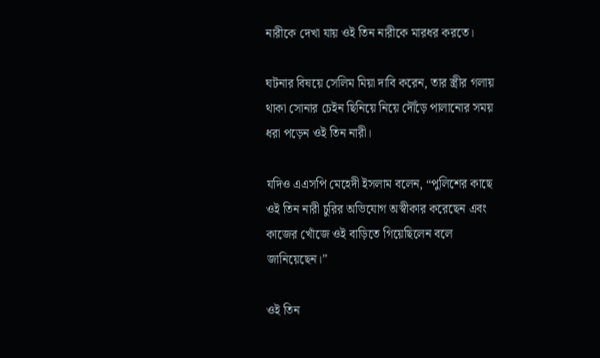নারীকে দেখা যায় ওই তিন নারীকে মারধর করতে।

ঘটনার বিষয়ে সেলিম মিয়া দাবি করেন, তার স্ত্রীর গলায় থাকা সোনার চেইন ছিনিয়ে নিয়ে দৌঁড়ে পালানোর সময় ধরা পড়েন ওই তিন নারী।

যদিও এএসপি মেহেদী ইসলাম বলেন, “পুলিশের কাছে ওই তিন নারী চুরির অভিযোগ অস্বীকার করেছেন এবং কাজের খোঁজে ওই বাড়িতে গিয়েছিলেন বলে জানিয়েছেন।”

ওই তিন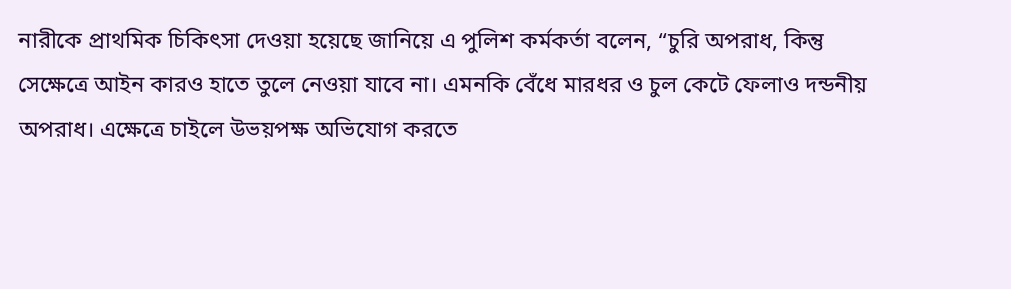নারীকে প্রাথমিক চিকিৎসা দেওয়া হয়েছে জানিয়ে এ পুলিশ কর্মকর্তা বলেন, “চুরি অপরাধ, কিন্তু সেক্ষেত্রে আইন কারও হাতে তুলে নেওয়া যাবে না। এমনকি বেঁধে মারধর ও চুল কেটে ফেলাও দন্ডনীয় অপরাধ। এক্ষেত্রে চাইলে উভয়পক্ষ অভিযোগ করতে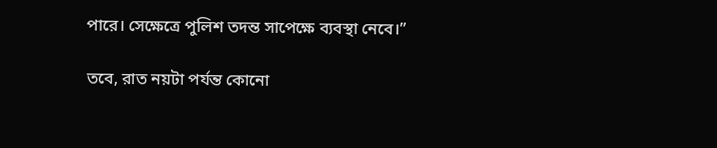পারে। সেক্ষেত্রে পুলিশ তদন্ত সাপেক্ষে ব্যবস্থা নেবে।”

তবে, রাত নয়টা পর্যন্ত কোনো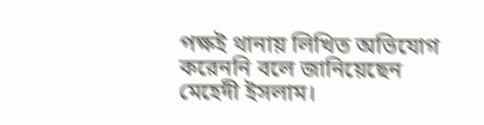পক্ষই থানায় লিখিত অভিযোগ করেননি বলে জানিয়েছেন মেহেদী ইসলাম।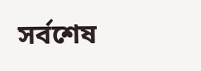সর্বশেষ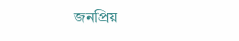জনপ্রিয়